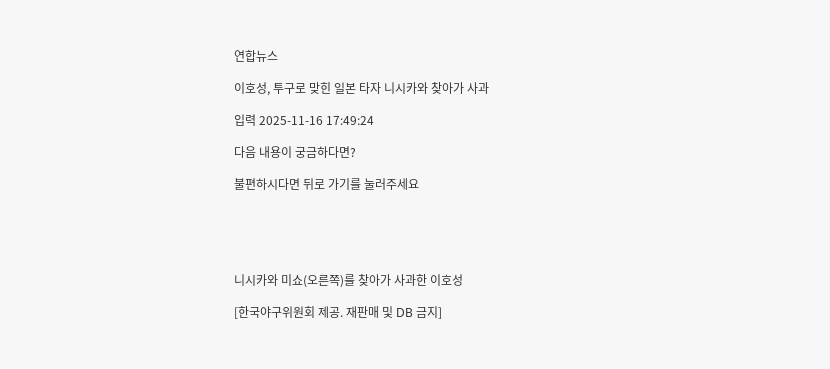연합뉴스

이호성, 투구로 맞힌 일본 타자 니시카와 찾아가 사과

입력 2025-11-16 17:49:24

다음 내용이 궁금하다면?

불편하시다면 뒤로 가기를 눌러주세요





니시카와 미쇼(오른쪽)를 찾아가 사과한 이호성

[한국야구위원회 제공. 재판매 및 DB 금지]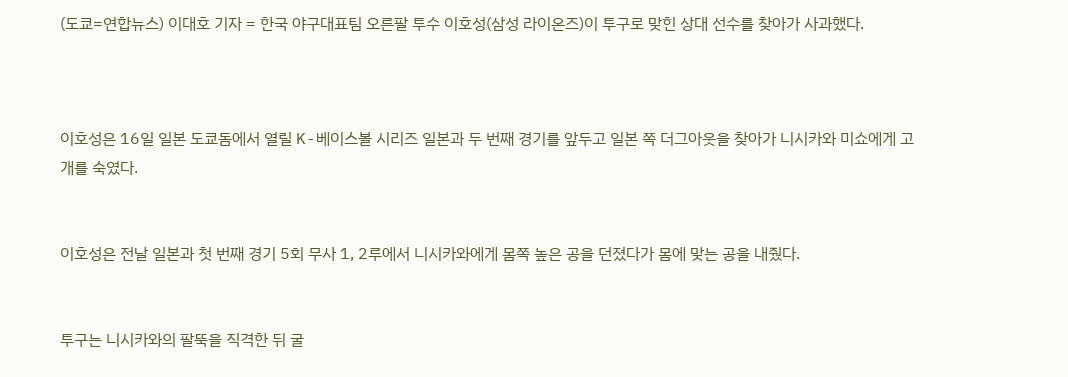(도쿄=연합뉴스) 이대호 기자 = 한국 야구대표팀 오른팔 투수 이호성(삼성 라이온즈)이 투구로 맞힌 상대 선수를 찾아가 사과했다.



이호성은 16일 일본 도쿄돔에서 열릴 K-베이스볼 시리즈 일본과 두 번째 경기를 앞두고 일본 쪽 더그아웃을 찾아가 니시카와 미쇼에게 고개를 숙였다.


이호성은 전날 일본과 첫 번째 경기 5회 무사 1, 2루에서 니시카와에게 몸쪽 높은 공을 던졌다가 몸에 맞는 공을 내줬다.


투구는 니시카와의 팔뚝을 직격한 뒤 굴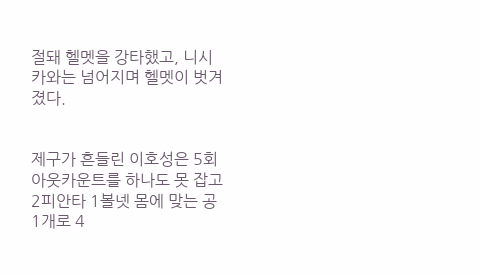절돼 헬멧을 강타했고, 니시카와는 넘어지며 헬멧이 벗겨졌다.


제구가 흔들린 이호성은 5회 아웃카운트를 하나도 못 잡고 2피안타 1볼넷 몸에 맞는 공 1개로 4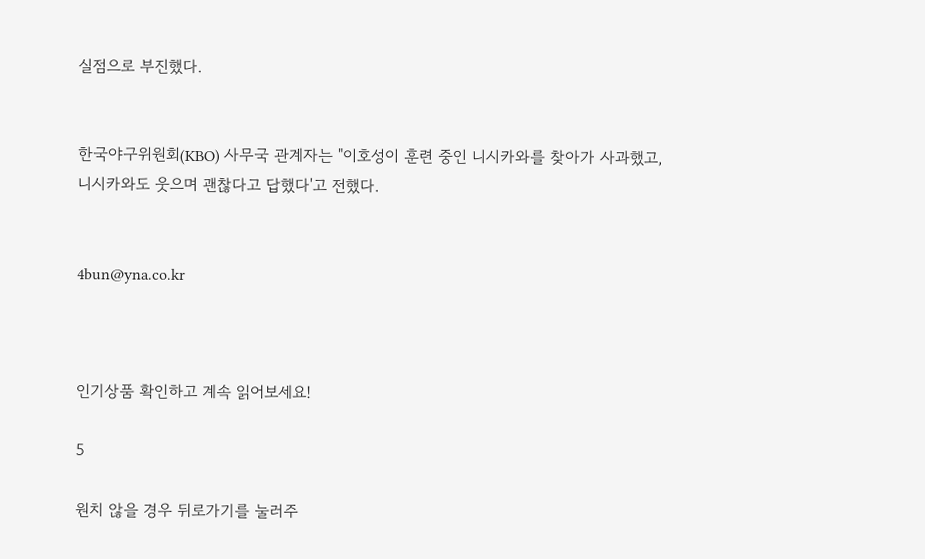실점으로 부진했다.


한국야구위원회(KBO) 사무국 관계자는 "이호성이 훈련 중인 니시카와를 찾아가 사과했고, 니시카와도 웃으며 괜찮다고 답했다'고 전했다.


4bun@yna.co.kr



인기상품 확인하고 계속 읽어보세요!

5

원치 않을 경우 뒤로가기를 눌러주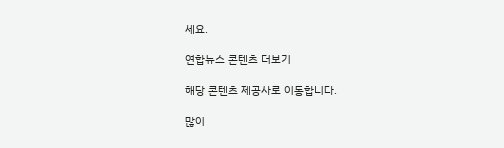세요.

연합뉴스 콘텐츠 더보기

해당 콘텐츠 제공사로 이동합니다.

많이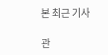본 최근 기사

관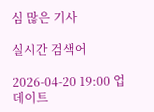심 많은 기사

실시간 검색어

2026-04-20 19:00 업데이트